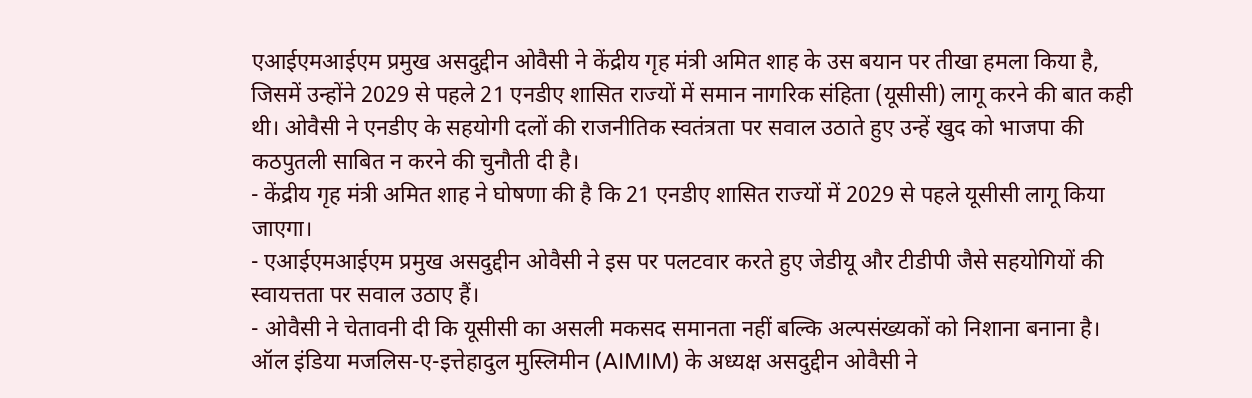एआईएमआईएम प्रमुख असदुद्दीन ओवैसी ने केंद्रीय गृह मंत्री अमित शाह के उस बयान पर तीखा हमला किया है, जिसमें उन्होंने 2029 से पहले 21 एनडीए शासित राज्यों में समान नागरिक संहिता (यूसीसी) लागू करने की बात कही थी। ओवैसी ने एनडीए के सहयोगी दलों की राजनीतिक स्वतंत्रता पर सवाल उठाते हुए उन्हें खुद को भाजपा की कठपुतली साबित न करने की चुनौती दी है।
- केंद्रीय गृह मंत्री अमित शाह ने घोषणा की है कि 21 एनडीए शासित राज्यों में 2029 से पहले यूसीसी लागू किया जाएगा।
- एआईएमआईएम प्रमुख असदुद्दीन ओवैसी ने इस पर पलटवार करते हुए जेडीयू और टीडीपी जैसे सहयोगियों की स्वायत्तता पर सवाल उठाए हैं।
- ओवैसी ने चेतावनी दी कि यूसीसी का असली मकसद समानता नहीं बल्कि अल्पसंख्यकों को निशाना बनाना है।
ऑल इंडिया मजलिस-ए-इत्तेहादुल मुस्लिमीन (AIMIM) के अध्यक्ष असदुद्दीन ओवैसी ने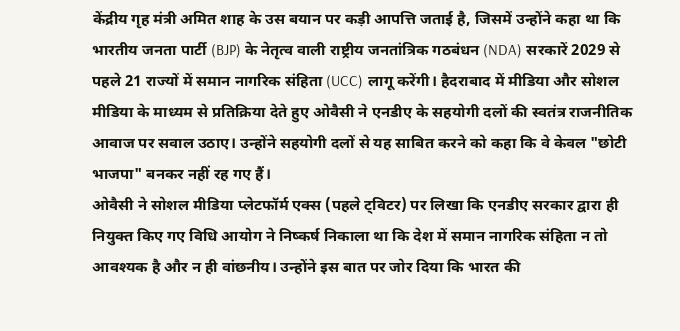केंद्रीय गृह मंत्री अमित शाह के उस बयान पर कड़ी आपत्ति जताई है, जिसमें उन्होंने कहा था कि भारतीय जनता पार्टी (BJP) के नेतृत्व वाली राष्ट्रीय जनतांत्रिक गठबंधन (NDA) सरकारें 2029 से पहले 21 राज्यों में समान नागरिक संहिता (UCC) लागू करेंगी। हैदराबाद में मीडिया और सोशल मीडिया के माध्यम से प्रतिक्रिया देते हुए ओवैसी ने एनडीए के सहयोगी दलों की स्वतंत्र राजनीतिक आवाज पर सवाल उठाए। उन्होंने सहयोगी दलों से यह साबित करने को कहा कि वे केवल "छोटी भाजपा" बनकर नहीं रह गए हैं।
ओवैसी ने सोशल मीडिया प्लेटफॉर्म एक्स (पहले ट्विटर) पर लिखा कि एनडीए सरकार द्वारा ही नियुक्त किए गए विधि आयोग ने निष्कर्ष निकाला था कि देश में समान नागरिक संहिता न तो आवश्यक है और न ही वांछनीय। उन्होंने इस बात पर जोर दिया कि भारत की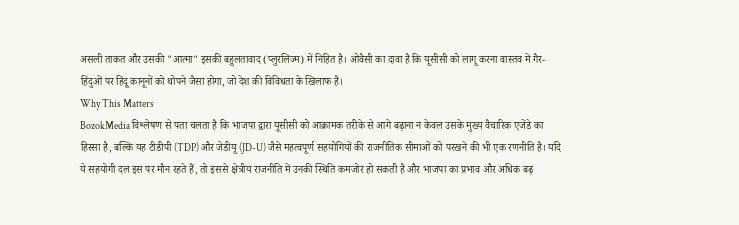असली ताकत और उसकी "आत्मा" इसकी बहुलतावाद (प्लुरलिज्म) में निहित है। ओवैसी का दावा है कि यूसीसी को लागू करना वास्तव में गैर-हिंदुओं पर हिंदू कानूनों को थोपने जैसा होगा, जो देश की विविधता के खिलाफ है।
Why This Matters
BozokMedia विश्लेषण से पता चलता है कि भाजपा द्वारा यूसीसी को आक्रामक तरीके से आगे बढ़ाना न केवल उसके मुख्य वैचारिक एजेंडे का हिस्सा है, बल्कि यह टीडीपी (TDP) और जेडीयू (JD-U) जैसे महत्वपूर्ण सहयोगियों की राजनीतिक सीमाओं को परखने की भी एक रणनीति है। यदि ये सहयोगी दल इस पर मौन रहते हैं, तो इससे क्षेत्रीय राजनीति में उनकी स्थिति कमजोर हो सकती है और भाजपा का प्रभाव और अधिक बढ़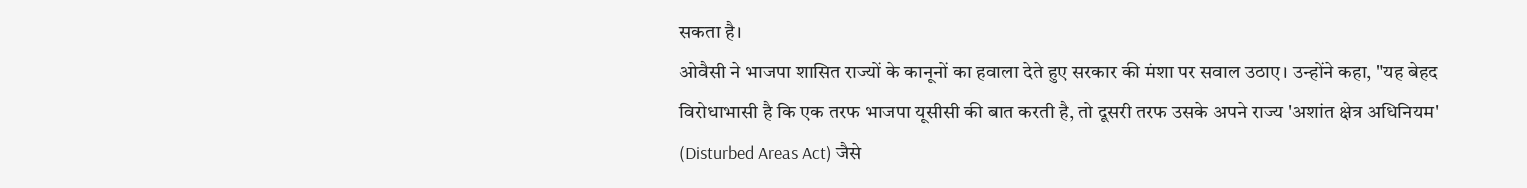सकता है।
ओवैसी ने भाजपा शासित राज्यों के कानूनों का हवाला देते हुए सरकार की मंशा पर सवाल उठाए। उन्होंने कहा, "यह बेहद विरोधाभासी है कि एक तरफ भाजपा यूसीसी की बात करती है, तो दूसरी तरफ उसके अपने राज्य 'अशांत क्षेत्र अधिनियम' (Disturbed Areas Act) जैसे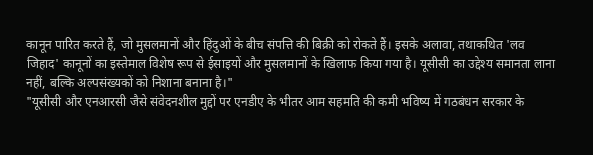कानून पारित करते हैं, जो मुसलमानों और हिंदुओं के बीच संपत्ति की बिक्री को रोकते हैं। इसके अलावा, तथाकथित 'लव जिहाद' कानूनों का इस्तेमाल विशेष रूप से ईसाइयों और मुसलमानों के खिलाफ किया गया है। यूसीसी का उद्देश्य समानता लाना नहीं, बल्कि अल्पसंख्यकों को निशाना बनाना है।"
"यूसीसी और एनआरसी जैसे संवेदनशील मुद्दों पर एनडीए के भीतर आम सहमति की कमी भविष्य में गठबंधन सरकार के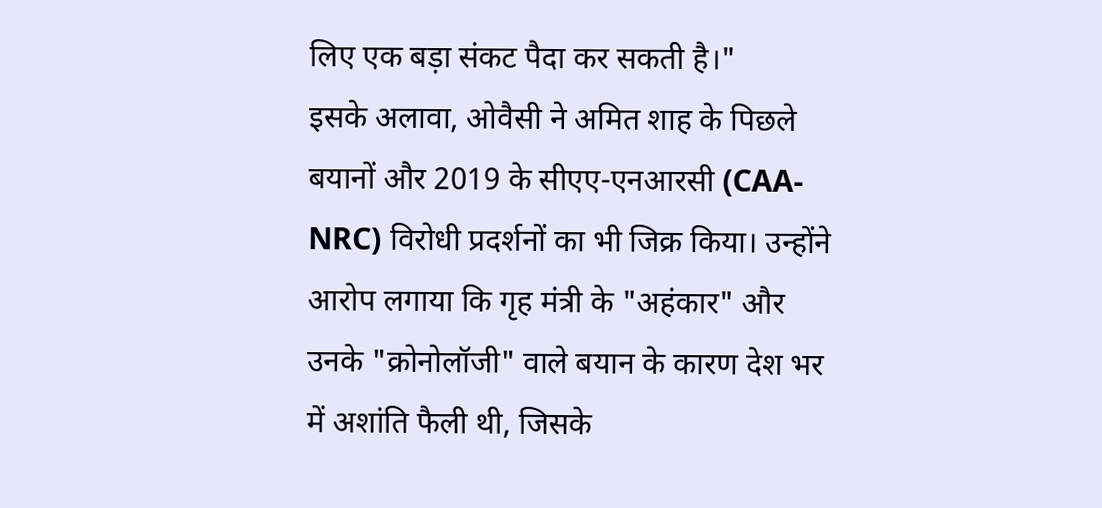लिए एक बड़ा संकट पैदा कर सकती है।"
इसके अलावा, ओवैसी ने अमित शाह के पिछले बयानों और 2019 के सीएए-एनआरसी (CAA-NRC) विरोधी प्रदर्शनों का भी जिक्र किया। उन्होंने आरोप लगाया कि गृह मंत्री के "अहंकार" और उनके "क्रोनोलॉजी" वाले बयान के कारण देश भर में अशांति फैली थी, जिसके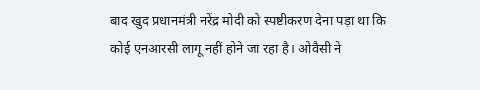बाद खुद प्रधानमंत्री नरेंद्र मोदी को स्पष्टीकरण देना पड़ा था कि कोई एनआरसी लागू नहीं होने जा रहा है। ओवैसी ने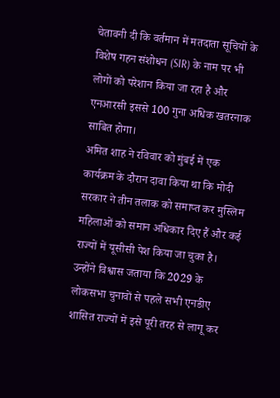चेतावनी दी कि वर्तमान में मतदाता सूचियों के विशेष गहन संशोधन (SIR) के नाम पर भी लोगों को परेशान किया जा रहा है और एनआरसी इससे 100 गुना अधिक खतरनाक साबित होगा।
अमित शाह ने रविवार को मुंबई में एक कार्यक्रम के दौरान दावा किया था कि मोदी सरकार ने तीन तलाक को समाप्त कर मुस्लिम महिलाओं को समान अधिकार दिए हैं और कई राज्यों में यूसीसी पेश किया जा चुका है। उन्होंने विश्वास जताया कि 2029 के लोकसभा चुनावों से पहले सभी एनडीए शासित राज्यों में इसे पूरी तरह से लागू कर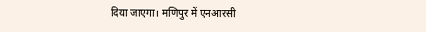दिया जाएगा। मणिपुर में एनआरसी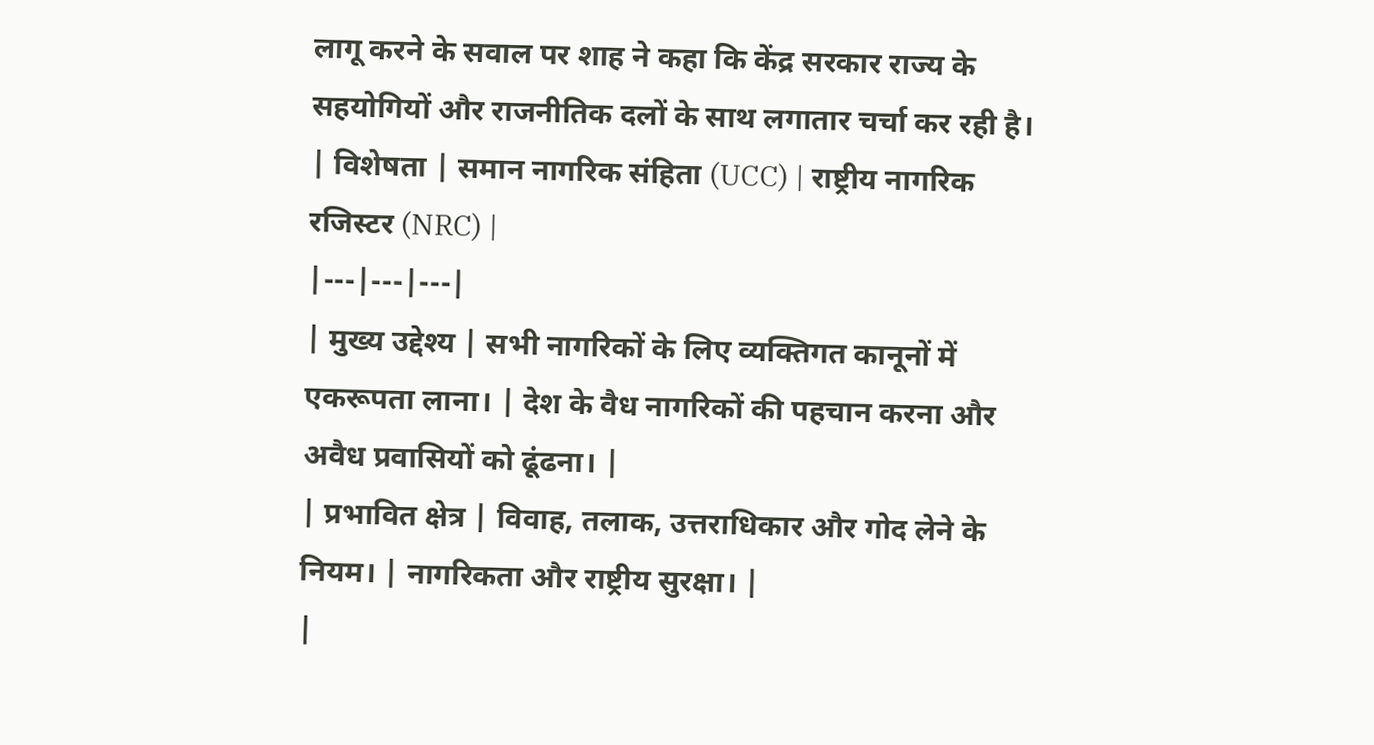लागू करने के सवाल पर शाह ने कहा कि केंद्र सरकार राज्य के सहयोगियों और राजनीतिक दलों के साथ लगातार चर्चा कर रही है।
| विशेषता | समान नागरिक संहिता (UCC) | राष्ट्रीय नागरिक रजिस्टर (NRC) |
|---|---|---|
| मुख्य उद्देश्य | सभी नागरिकों के लिए व्यक्तिगत कानूनों में एकरूपता लाना। | देश के वैध नागरिकों की पहचान करना और अवैध प्रवासियों को ढूंढना। |
| प्रभावित क्षेत्र | विवाह, तलाक, उत्तराधिकार और गोद लेने के नियम। | नागरिकता और राष्ट्रीय सुरक्षा। |
|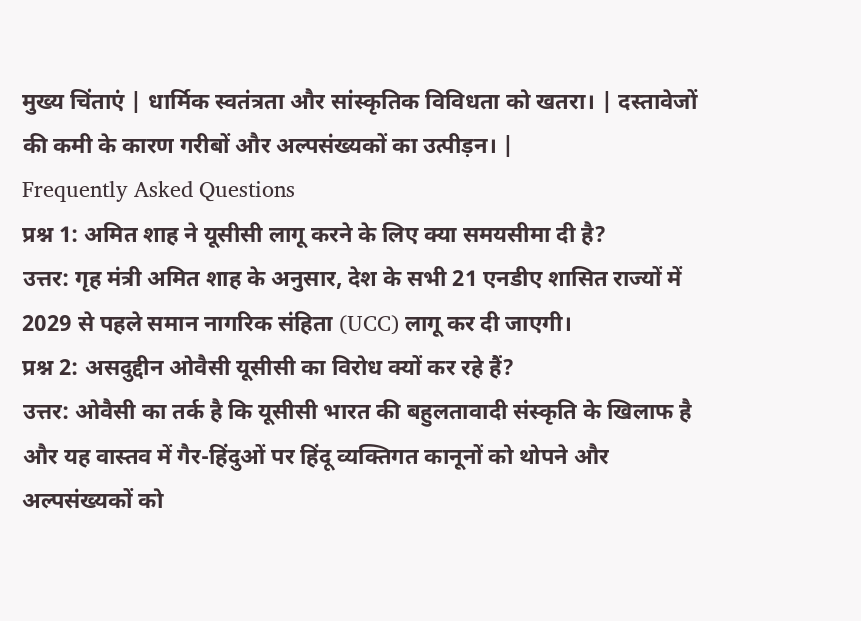मुख्य चिंताएं | धार्मिक स्वतंत्रता और सांस्कृतिक विविधता को खतरा। | दस्तावेजों की कमी के कारण गरीबों और अल्पसंख्यकों का उत्पीड़न। |
Frequently Asked Questions
प्रश्न 1: अमित शाह ने यूसीसी लागू करने के लिए क्या समयसीमा दी है?
उत्तर: गृह मंत्री अमित शाह के अनुसार, देश के सभी 21 एनडीए शासित राज्यों में 2029 से पहले समान नागरिक संहिता (UCC) लागू कर दी जाएगी।
प्रश्न 2: असदुद्दीन ओवैसी यूसीसी का विरोध क्यों कर रहे हैं?
उत्तर: ओवैसी का तर्क है कि यूसीसी भारत की बहुलतावादी संस्कृति के खिलाफ है और यह वास्तव में गैर-हिंदुओं पर हिंदू व्यक्तिगत कानूनों को थोपने और अल्पसंख्यकों को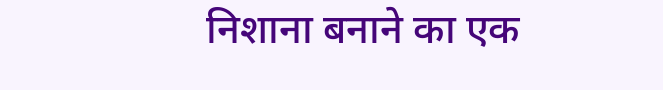निशाना बनाने का एक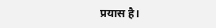प्रयास है।